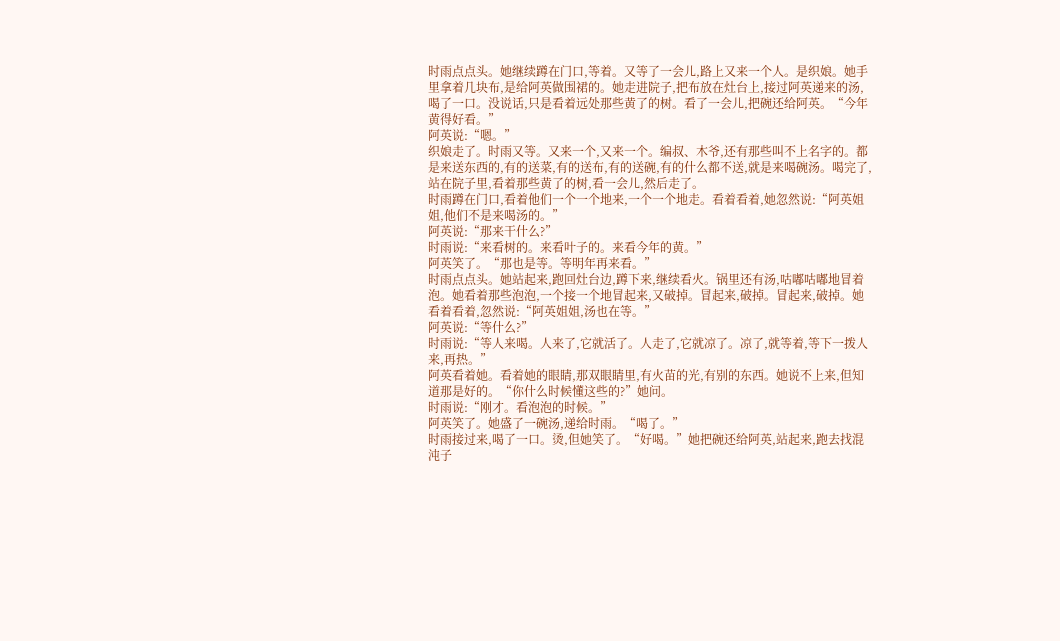时雨点点头。她继续蹲在门口,等着。又等了一会儿,路上又来一个人。是织娘。她手里拿着几块布,是给阿英做围裙的。她走进院子,把布放在灶台上,接过阿英递来的汤,喝了一口。没说话,只是看着远处那些黄了的树。看了一会儿,把碗还给阿英。“今年黄得好看。”
阿英说:“嗯。”
织娘走了。时雨又等。又来一个,又来一个。编叔、木爷,还有那些叫不上名字的。都是来送东西的,有的送菜,有的送布,有的送碗,有的什么都不送,就是来喝碗汤。喝完了,站在院子里,看着那些黄了的树,看一会儿,然后走了。
时雨蹲在门口,看着他们一个一个地来,一个一个地走。看着看着,她忽然说:“阿英姐姐,他们不是来喝汤的。”
阿英说:“那来干什么?”
时雨说:“来看树的。来看叶子的。来看今年的黄。”
阿英笑了。“那也是等。等明年再来看。”
时雨点点头。她站起来,跑回灶台边,蹲下来,继续看火。锅里还有汤,咕嘟咕嘟地冒着泡。她看着那些泡泡,一个接一个地冒起来,又破掉。冒起来,破掉。冒起来,破掉。她看着看着,忽然说:“阿英姐姐,汤也在等。”
阿英说:“等什么?”
时雨说:“等人来喝。人来了,它就活了。人走了,它就凉了。凉了,就等着,等下一拨人来,再热。”
阿英看着她。看着她的眼睛,那双眼睛里,有火苗的光,有别的东西。她说不上来,但知道那是好的。“你什么时候懂这些的?”她问。
时雨说:“刚才。看泡泡的时候。”
阿英笑了。她盛了一碗汤,递给时雨。“喝了。”
时雨接过来,喝了一口。烫,但她笑了。“好喝。”她把碗还给阿英,站起来,跑去找混沌子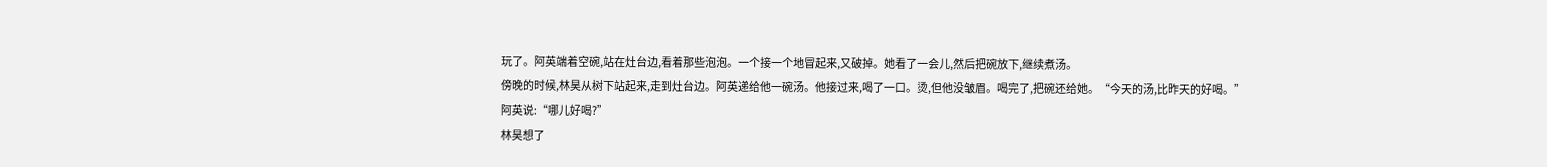玩了。阿英端着空碗,站在灶台边,看着那些泡泡。一个接一个地冒起来,又破掉。她看了一会儿,然后把碗放下,继续煮汤。
傍晚的时候,林昊从树下站起来,走到灶台边。阿英递给他一碗汤。他接过来,喝了一口。烫,但他没皱眉。喝完了,把碗还给她。“今天的汤,比昨天的好喝。”
阿英说:“哪儿好喝?”
林昊想了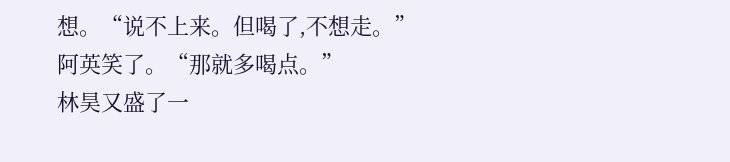想。“说不上来。但喝了,不想走。”
阿英笑了。“那就多喝点。”
林昊又盛了一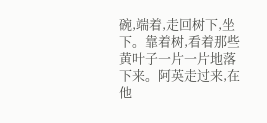碗,端着,走回树下,坐下。靠着树,看着那些黄叶子一片一片地落下来。阿英走过来,在他